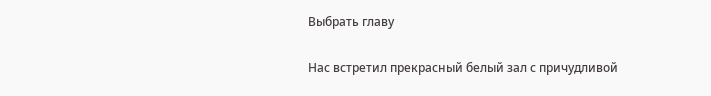Выбрать главу

Нас встретил прекрасный белый зал с причудливой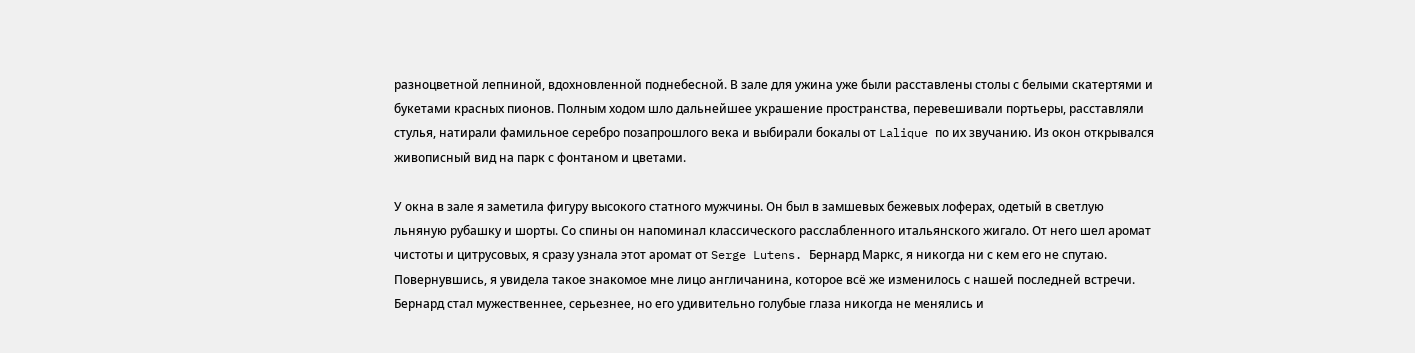разноцветной лепниной, вдохновленной поднебесной. В зале для ужина уже были расставлены столы с белыми скатертями и букетами красных пионов. Полным ходом шло дальнейшее украшение пространства, перевешивали портьеры, расставляли стулья, натирали фамильное серебро позапрошлого века и выбирали бокалы от Lalique по их звучанию. Из окон открывался живописный вид на парк с фонтаном и цветами.

У окна в зале я заметила фигуру высокого статного мужчины. Он был в замшевых бежевых лоферах, одетый в светлую льняную рубашку и шорты. Со спины он напоминал классического расслабленного итальянского жигало. От него шел аромат чистоты и цитрусовых, я сразу узнала этот аромат от Serge Lutens. Бернард Маркс, я никогда ни с кем его не спутаю. Повернувшись, я увидела такое знакомое мне лицо англичанина, которое всё же изменилось с нашей последней встречи. Бернард стал мужественнее, серьезнее, но его удивительно голубые глаза никогда не менялись и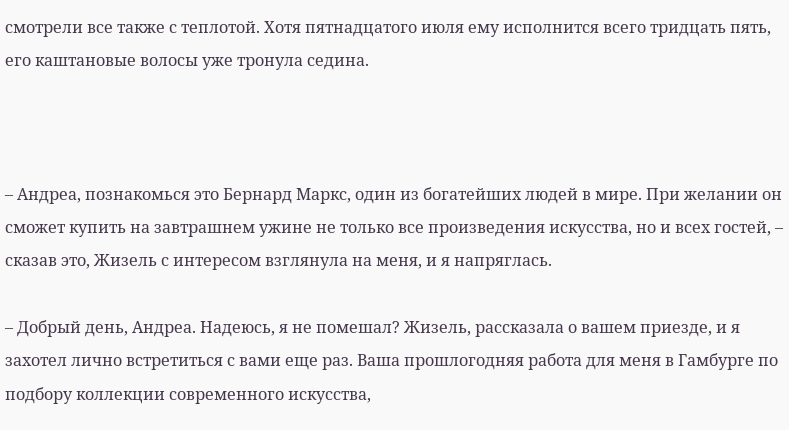смотрели все также с теплотой. Хотя пятнадцатого июля ему исполнится всего тридцать пять, его каштановые волосы уже тронула седина.



– Андреа, познакомься это Бернард Маркс, один из богатейших людей в мире. При желании он сможет купить на завтрашнем ужине не только все произведения искусства, но и всех гостей, – сказав это, Жизель с интересом взглянула на меня, и я напряглась.

– Добрый день, Андреа. Надеюсь, я не помешал? Жизель, рассказала о вашем приезде, и я захотел лично встретиться с вами еще раз. Ваша прошлогодняя работа для меня в Гамбурге по подбору коллекции современного искусства,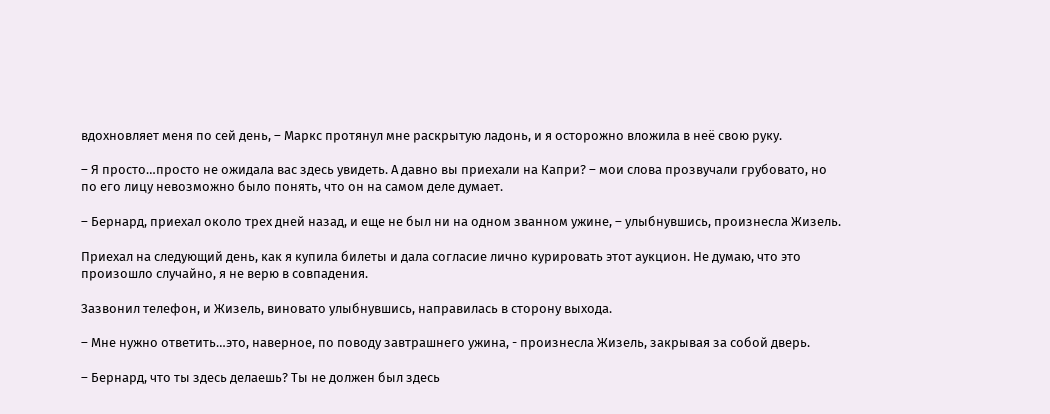вдохновляет меня по сей день, – Маркс протянул мне раскрытую ладонь, и я осторожно вложила в неё свою руку.

– Я просто…просто не ожидала вас здесь увидеть. А давно вы приехали на Капри? – мои слова прозвучали грубовато, но по его лицу невозможно было понять, что он на самом деле думает.

– Бернард, приехал около трех дней назад, и еще не был ни на одном званном ужине, – улыбнувшись, произнесла Жизель.

Приехал на следующий день, как я купила билеты и дала согласие лично курировать этот аукцион. Не думаю, что это произошло случайно, я не верю в совпадения.

Зазвонил телефон, и Жизель, виновато улыбнувшись, направилась в сторону выхода.

– Мне нужно ответить…это, наверное, по поводу завтрашнего ужина, - произнесла Жизель, закрывая за собой дверь.

– Бернард, что ты здесь делаешь? Ты не должен был здесь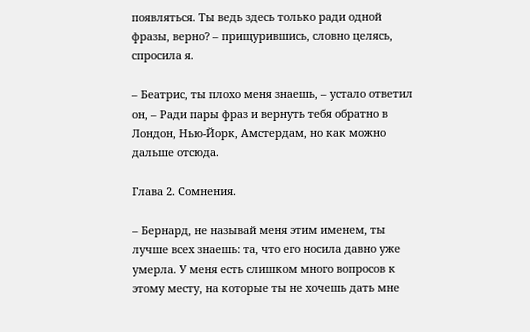появляться. Ты ведь здесь только ради одной фразы, верно? – прищурившись, словно целясь, спросила я.

– Беатрис, ты плохо меня знаешь, – устало ответил он, – Ради пары фраз и вернуть тебя обратно в Лондон, Нью-Йорк, Амстердам, но как можно дальше отсюда.

Глава 2. Сомнения.

– Бернард, не называй меня этим именем, ты лучше всех знаешь: та, что его носила давно уже умерла. У меня есть слишком много вопросов к этому месту, на которые ты не хочешь дать мне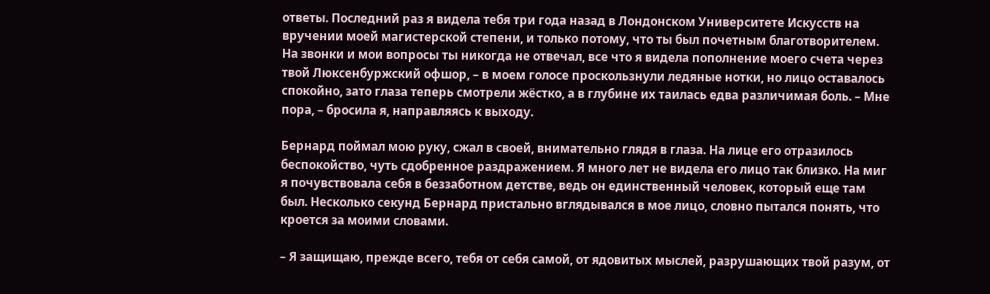ответы. Последний раз я видела тебя три года назад в Лондонском Университете Искусств на вручении моей магистерской степени, и только потому, что ты был почетным благотворителем. На звонки и мои вопросы ты никогда не отвечал, все что я видела пополнение моего счета через твой Люксенбуржский офшор, – в моем голосе проскользнули ледяные нотки, но лицо оставалось спокойно, зато глаза теперь смотрели жёстко, а в глубине их таилась едва различимая боль. – Мне пора, – бросила я, направляясь к выходу.

Бернард поймал мою руку, сжал в своей, внимательно глядя в глаза. На лице его отразилось беспокойство, чуть сдобренное раздражением. Я много лет не видела его лицо так близко. На миг я почувствовала себя в беззаботном детстве, ведь он единственный человек, который еще там был. Несколько секунд Бернард пристально вглядывался в мое лицо, словно пытался понять, что кроется за моими словами.

– Я защищаю, прежде всего, тебя от себя самой, от ядовитых мыслей, разрушающих твой разум, от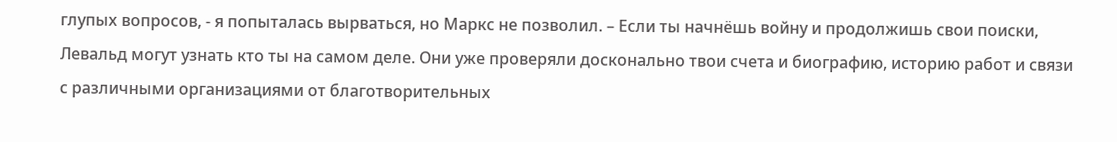глупых вопросов, - я попыталась вырваться, но Маркс не позволил. – Если ты начнёшь войну и продолжишь свои поиски, Левальд могут узнать кто ты на самом деле. Они уже проверяли досконально твои счета и биографию, историю работ и связи с различными организациями от благотворительных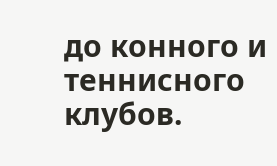до конного и теннисного клубов.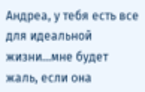Андреа, у тебя есть все для идеальной жизни…мне будет жаль, если она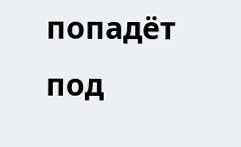попадёт под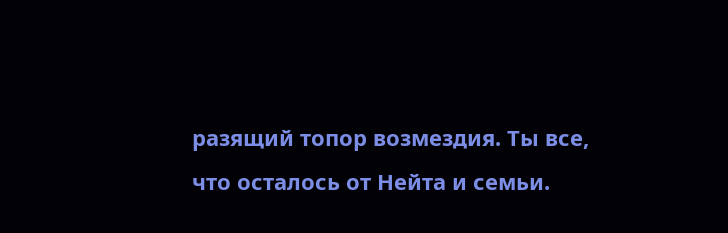разящий топор возмездия. Ты все, что осталось от Нейта и семьи.